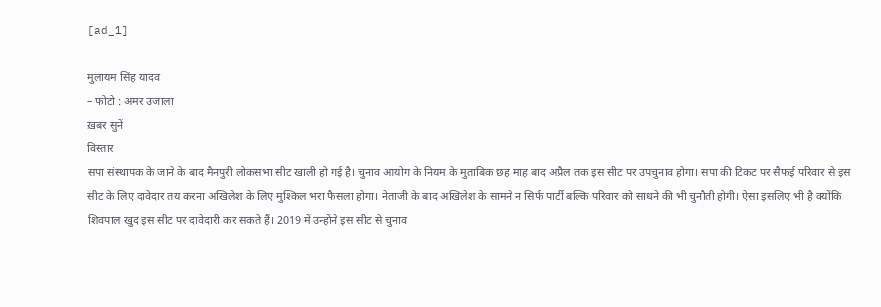[ad_1]

मुलायम सिंह यादव
– फोटो : अमर उजाला
ख़बर सुनें
विस्तार
सपा संस्थापक के जाने के बाद मैनपुरी लोकसभा सीट खाली हो गई है। चुनाव आयोग के नियम के मुताबिक छह माह बाद अप्रैल तक इस सीट पर उपचुनाव होगा। सपा की टिकट पर सैफई परिवार से इस सीट के लिए दावेदार तय करना अखिलेश के लिए मुश्किल भरा फैसला होगा। नेताजी के बाद अखिलेश के सामने न सिर्फ पार्टी बल्कि परिवार को साधने की भी चुनौती होगी। ऐसा इसलिए भी है क्योंकि शिवपाल खुद इस सीट पर दावेदारी कर सकते हैं। 2019 में उन्होंने इस सीट से चुनाव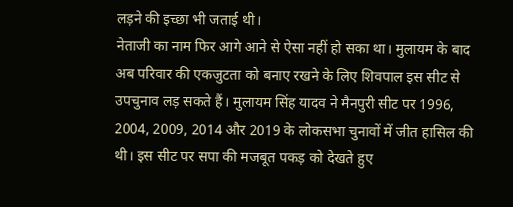लड़ने की इच्छा भी जताई थी।
नेताजी का नाम फिर आगे आने से ऐसा नहीं हो सका था। मुलायम के बाद अब परिवार की एकजुटता को बनाए रखने के लिए शिवपाल इस सीट से उपचुनाव लड़ सकते हैं। मुलायम सिंह यादव ने मैनपुरी सीट पर 1996, 2004, 2009, 2014 और 2019 के लोकसभा चुनावों में जीत हासिल की थी। इस सीट पर सपा की मजबूत पकड़ को देखते हुए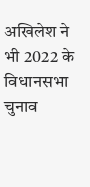अखिलेश ने भी 2022 के विधानसभा चुनाव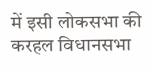में इसी लोकसभा की करहल विधानसभा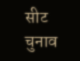सीट चुनाव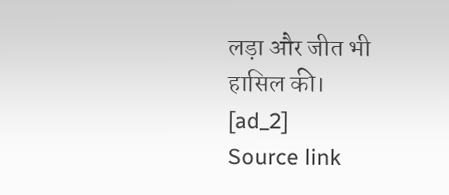लड़ा और जीत भी हासिल की।
[ad_2]
Source link